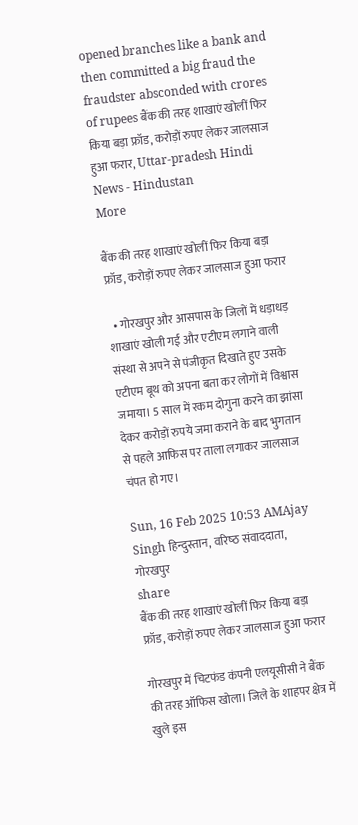opened branches like a bank and then committed a big fraud the fraudster absconded with crores of rupees बैंक की तरह शाखाएं खोलीं फिर किया बड़ा फ्रॉड, करोड़ों रुपए लेकर जालसाज हुआ फरार, Uttar-pradesh Hindi News - Hindustan
More

बैंक की तरह शाखाएं खोलीं फिर किया बड़ा फ्रॉड, करोड़ों रुपए लेकर जालसाज हुआ फरार

  • गोरखपुर और आसपास के जिलों में धड़ाधड़ शाखाएं खोली गई और एटीएम लगाने वाली संस्था से अपने से पंजीकृत दिखाते हुए उसके एटीएम बूथ को अपना बता कर लोगों में विश्वास जमाया। 5 साल में रकम दोगुना करने का झांसा देकर करोड़ों रुपये जमा कराने के बाद भुगतान से पहले आफिस पर ताला लगाकर जालसाज चंपत हो गए।

Sun, 16 Feb 2025 10:53 AMAjay Singh हिन्दुस्तान, वरिष्‍ठ संवाददाता, गोरखपुर
share
बैंक की तरह शाखाएं खोलीं फिर किया बड़ा फ्रॉड, करोड़ों रुपए लेकर जालसाज हुआ फरार

गोरखपुर में चिटफंड कंपनी एलयूसीसी ने बैंक की तरह ऑफिस खोला। जिले के शाहपर क्षेत्र में खुले इस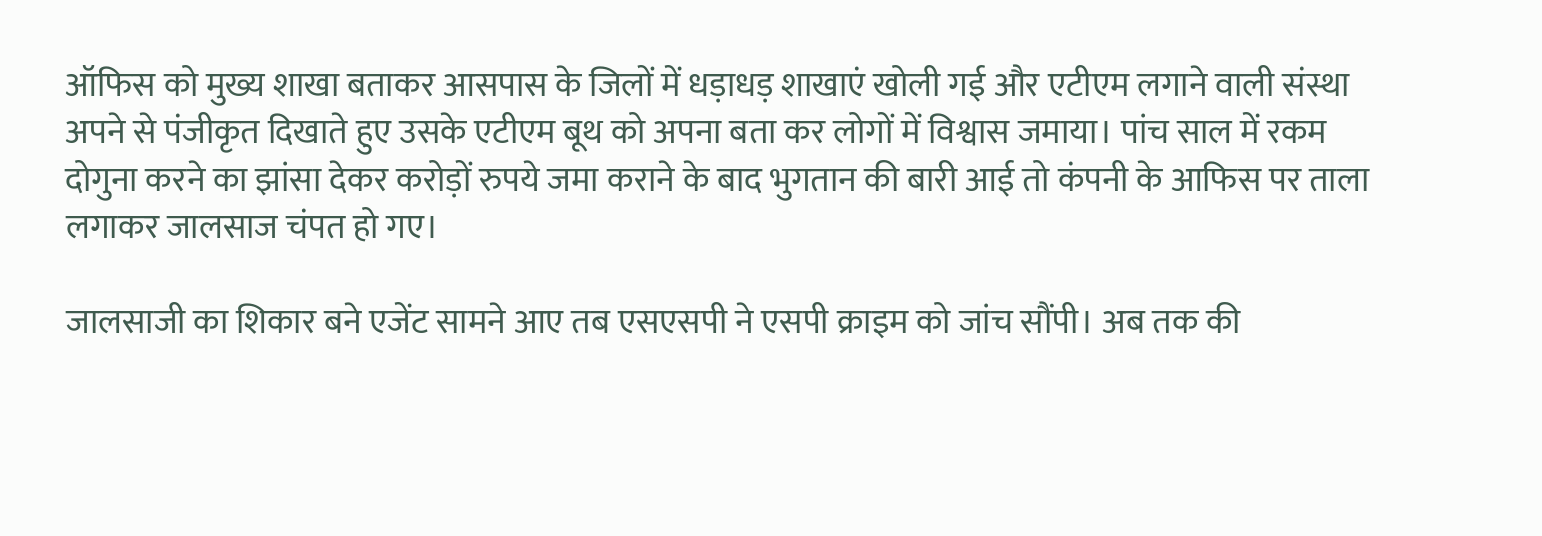ऑफिस को मुख्य शाखा बताकर आसपास के जिलों में धड़ाधड़ शाखाएं खोली गई और एटीएम लगाने वाली संस्था अपने से पंजीकृत दिखाते हुए उसके एटीएम बूथ को अपना बता कर लोगों में विश्वास जमाया। पांच साल में रकम दोगुना करने का झांसा देकर करोड़ों रुपये जमा कराने के बाद भुगतान की बारी आई तो कंपनी के आफिस पर ताला लगाकर जालसाज चंपत हो गए।

जालसाजी का शिकार बने एजेंट सामने आए तब एसएसपी ने एसपी क्राइम को जांच सौंपी। अब तक की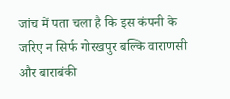जांच में पता चला है कि इस कंपनी के जरिए न सिर्फ गोरखपुर बल्कि वाराणसी और बाराबंकी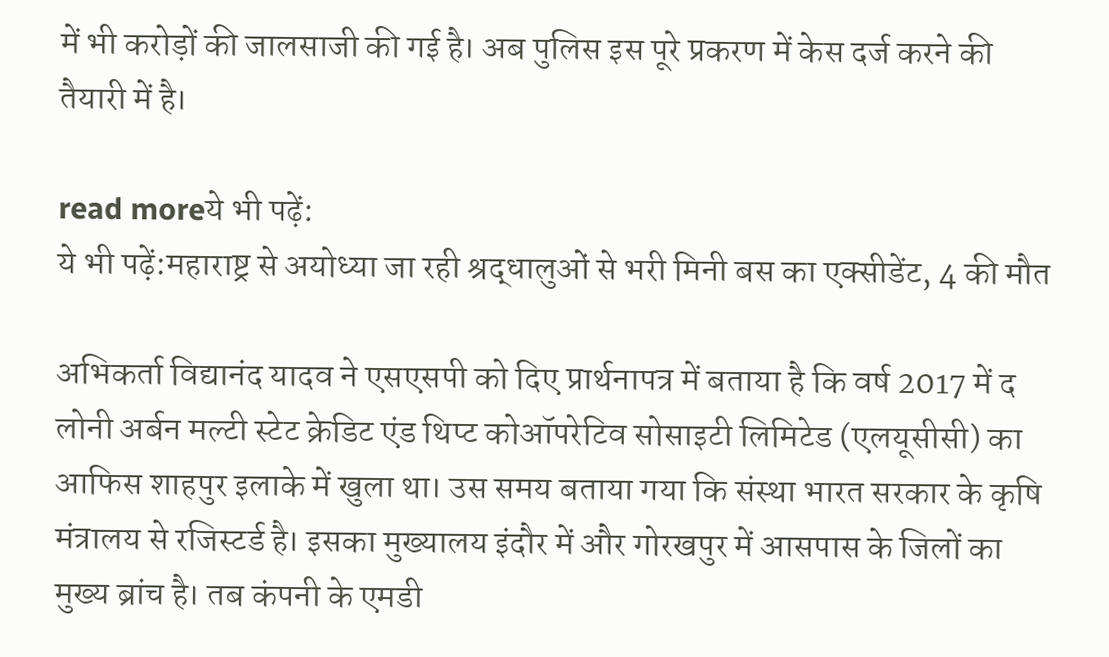में भी करोड़ों की जालसाजी की गई है। अब पुलिस इस पूरे प्रकरण में केस दर्ज करने की तैयारी में है।

read moreये भी पढ़ें:
ये भी पढ़ें:महाराष्ट्र से अयोध्या जा रही श्रद्धालुओं से भरी मिनी बस का एक्‍सीडेंट, 4 की मौत

अभिकर्ता विद्यानंद यादव ने एसएसपी को दिए प्रार्थनापत्र में बताया है कि वर्ष 2017 में द लोनी अर्बन मल्टी स्टेट क्रेडिट एंड थिप्ट कोऑपरेटिव सोसाइटी लिमिटेड (एलयूसीसी) का आफिस शाहपुर इलाके में खुला था। उस समय बताया गया कि संस्था भारत सरकार के कृषि मंत्रालय से रजिस्टर्ड है। इसका मुख्यालय इंदौर में और गोरखपुर में आसपास के जिलों का मुख्य ब्रांच है। तब कंपनी के एमडी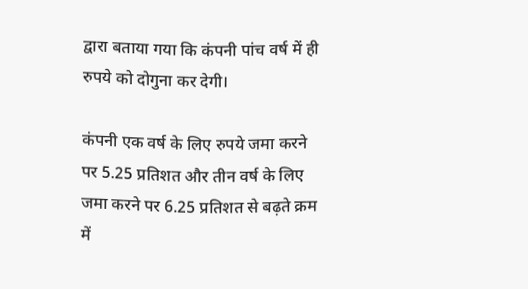द्वारा बताया गया कि कंपनी पांच वर्ष में ही रुपये को दोगुना कर देगी।

कंपनी एक वर्ष के लिए रुपये जमा करने पर 5.25 प्रतिशत और तीन वर्ष के लिए जमा करने पर 6.25 प्रतिशत से बढ़ते क्रम में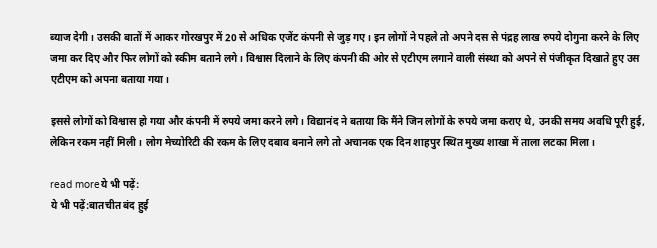ब्याज देगी। उसकी बातों में आकर गोरखपुर में 20 से अधिक एजेंट कंपनी से जुड़ गए। इन लोगों ने पहले तो अपने दस से पंद्रह लाख रुपये दोगुना करने के लिए जमा कर दिए और फिर लोगों को स्कीम बताने लगे। विश्वास दिलाने के लिए कंपनी की ओर से एटीएम लगाने वाली संस्था को अपने से पंजीकृत दिखाते हुए उस एटीएम को अपना बताया गया।

इससे लोगों को विश्वास हो गया और कंपनी में रुपये जमा करने लगे। विद्यानंद ने बताया कि मैंने जिन लोगों के रुपये जमा कराए थे, उनकी समय अवधि पूरी हुई, लेकिन रकम नहीं मिली। लोग मेच्योरिटी की रकम के लिए दबाव बनाने लगे तो अचानक एक दिन शाहपुर स्थित मुख्य शाखा में ताला लटका मिला।

read moreये भी पढ़ें:
ये भी पढ़ें:बातचीत बंद हुई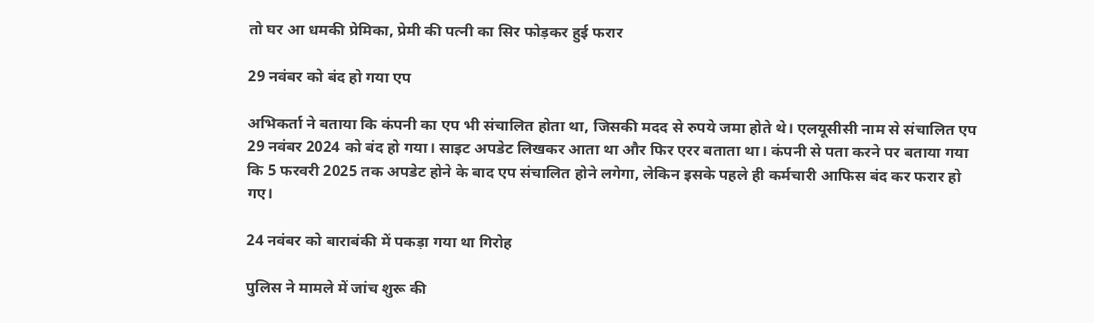तो घर आ धमकी प्रेमिका, प्रेमी की पत्‍नी का सिर फोड़कर हुई फरार

29 नवंबर को बंद हो गया एप

अभिकर्ता ने बताया कि कंपनी का एप भी संचालित होता था, जिसकी मदद से रुपये जमा होते थे। एलयूसीसी नाम से संचालित एप 29 नवंबर 2024 को बंद हो गया। साइट अपडेट लिखकर आता था और फिर एरर बताता था। कंपनी से पता करने पर बताया गया कि 5 फरवरी 2025 तक अपडेट होने के बाद एप संचालित होने लगेगा, लेकिन इसके पहले ही कर्मचारी आफिस बंद कर फरार हो गए।

24 नवंबर को बाराबंकी में पकड़ा गया था गिरोह

पुलिस ने मामले में जांच शुरू की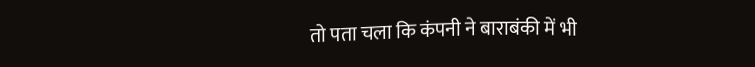तो पता चला कि कंपनी ने बाराबंकी में भी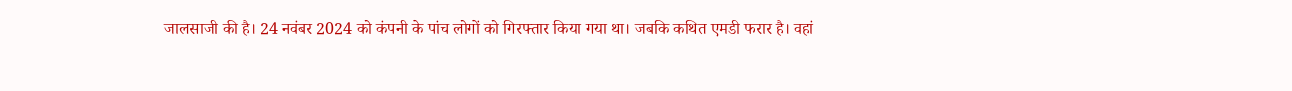जालसाजी की है। 24 नवंबर 2024 को कंपनी के पांच लोगों को गिरफ्तार किया गया था। जबकि कथित एमडी फरार है। वहां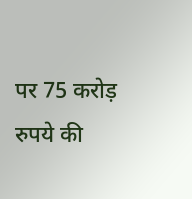पर 75 करोड़ रुपये की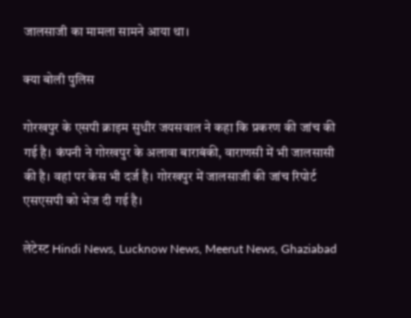जालसाजी का मामला सामने आया था।

क्‍या बोली पुलिस

गोरखपुर के एसपी क्राइम सुधीर जयसवाल ने कहा कि प्रकरण की जांच की गई है। कंपनी ने गोरखपुर के अलावा बाराबंकी, वाराणसी में भी जालसासी की है। वहां पर केस भी दर्ज है। गोरखपुर में जालसाजी की जांच रिपोर्ट एसएसपी को भेज दी गई है।

लेटेस्ट Hindi News, Lucknow News, Meerut News, Ghaziabad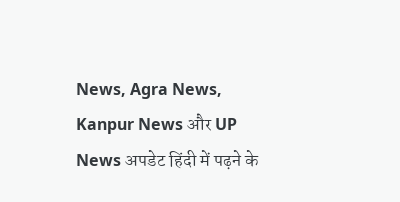News, Agra News, Kanpur News और UP News अपडेट हिंदी में पढ़ने के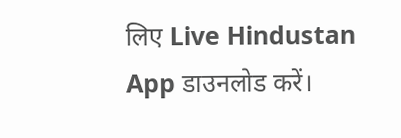लिए Live Hindustan App डाउनलोड करें।